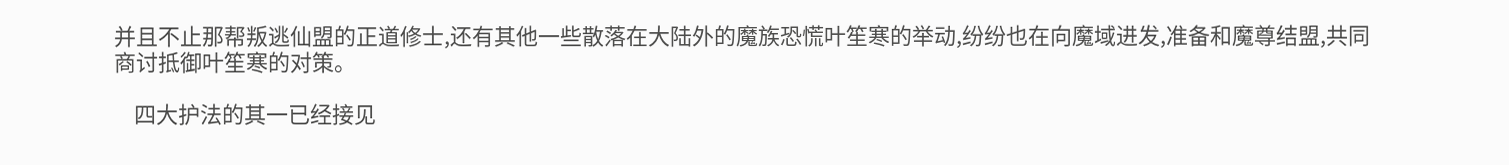并且不止那帮叛逃仙盟的正道修士,还有其他一些散落在大陆外的魔族恐慌叶笙寒的举动,纷纷也在向魔域进发,准备和魔尊结盟,共同商讨抵御叶笙寒的对策。

    四大护法的其一已经接见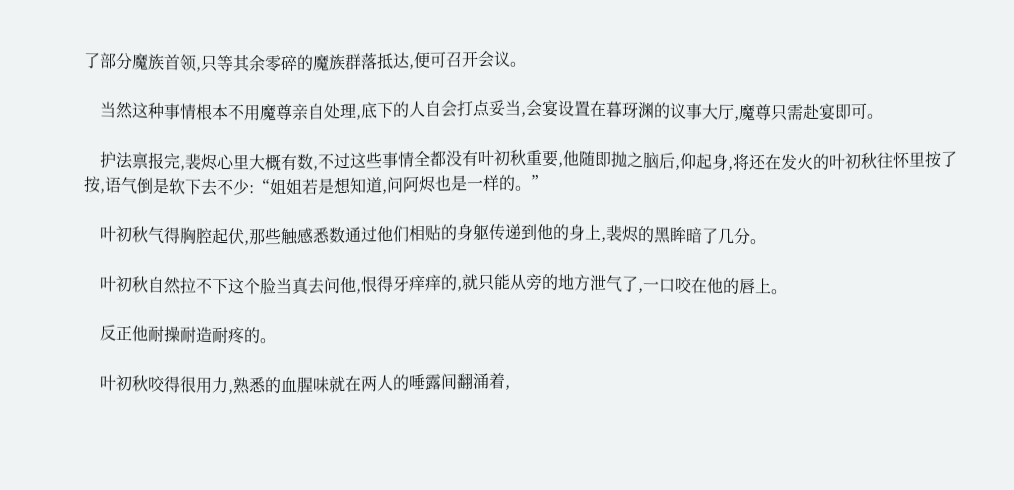了部分魔族首领,只等其余零碎的魔族群落抵达,便可召开会议。

    当然这种事情根本不用魔尊亲自处理,底下的人自会打点妥当,会宴设置在暮玡渊的议事大厅,魔尊只需赴宴即可。

    护法禀报完,裴烬心里大概有数,不过这些事情全都没有叶初秋重要,他随即抛之脑后,仰起身,将还在发火的叶初秋往怀里按了按,语气倒是软下去不少:“姐姐若是想知道,问阿烬也是一样的。”

    叶初秋气得胸腔起伏,那些触感悉数通过他们相贴的身躯传递到他的身上,裴烬的黑眸暗了几分。

    叶初秋自然拉不下这个脸当真去问他,恨得牙痒痒的,就只能从旁的地方泄气了,一口咬在他的唇上。

    反正他耐操耐造耐疼的。

    叶初秋咬得很用力,熟悉的血腥味就在两人的唾露间翻涌着,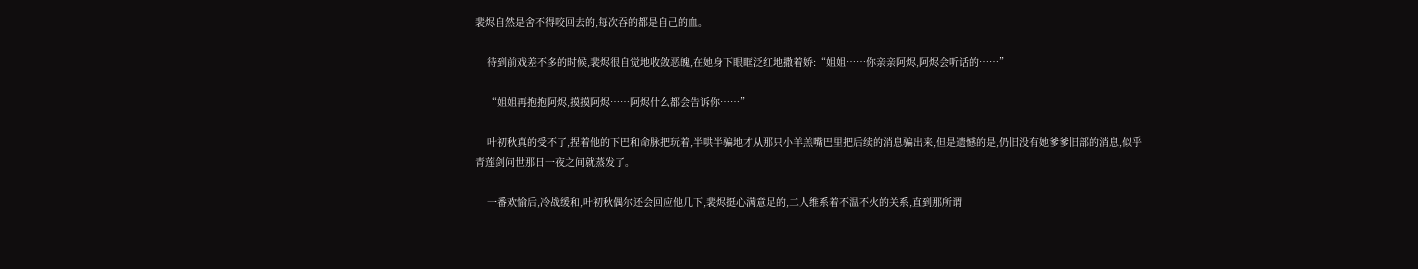裴烬自然是舍不得咬回去的,每次吞的都是自己的血。

    待到前戏差不多的时候,裴烬很自觉地收敛恶魄,在她身下眼眶泛红地撒着娇:“姐姐……你亲亲阿烬,阿烬会听话的……”

    “姐姐再抱抱阿烬,摸摸阿烬……阿烬什么都会告诉你……”

    叶初秋真的受不了,捏着他的下巴和命脉把玩着,半哄半骗地才从那只小羊羔嘴巴里把后续的消息骗出来,但是遗憾的是,仍旧没有她爹爹旧部的消息,似乎青莲剑问世那日一夜之间就蒸发了。

    一番欢愉后,冷战缓和,叶初秋偶尔还会回应他几下,裴烬挺心满意足的,二人维系着不温不火的关系,直到那所谓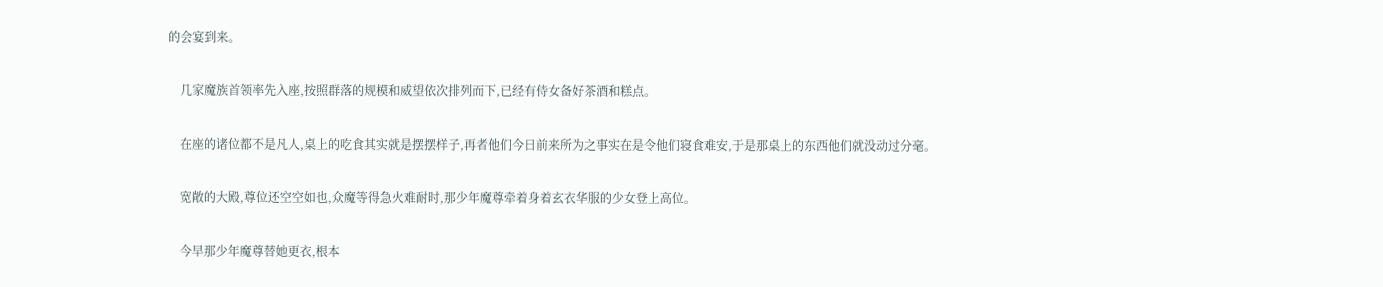的会宴到来。

    几家魔族首领率先入座,按照群落的规模和威望依次排列而下,已经有侍女备好茶酒和糕点。

    在座的诸位都不是凡人,桌上的吃食其实就是摆摆样子,再者他们今日前来所为之事实在是令他们寝食难安,于是那桌上的东西他们就没动过分毫。

    宽敞的大殿,尊位还空空如也,众魔等得急火难耐时,那少年魔尊牵着身着玄衣华服的少女登上高位。

    今早那少年魔尊替她更衣,根本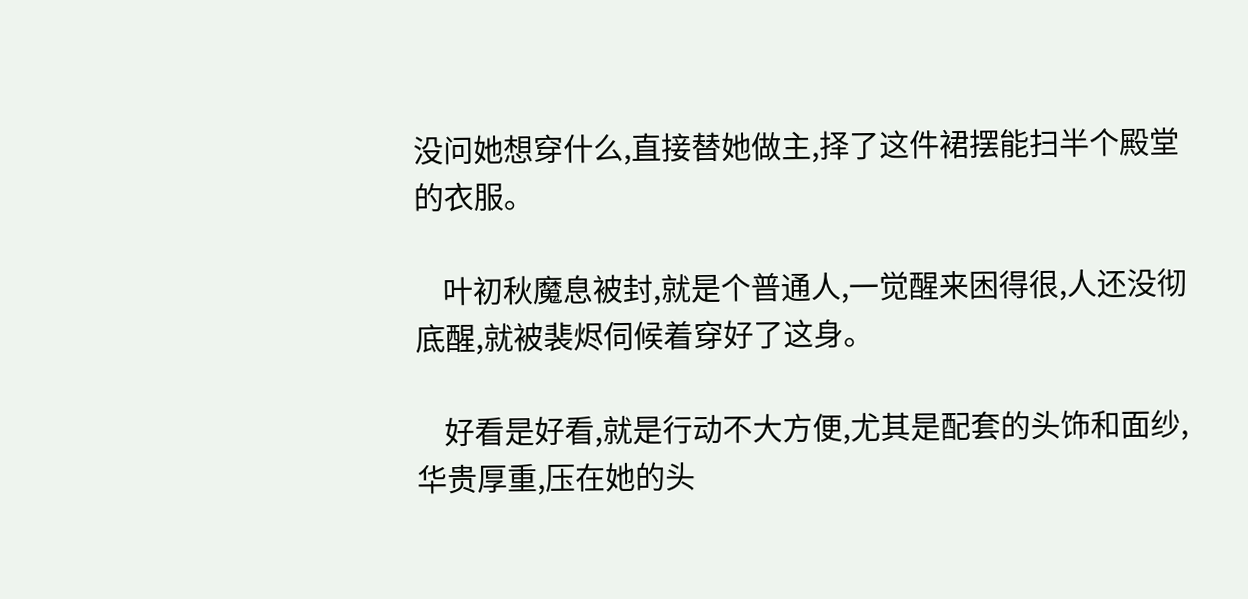没问她想穿什么,直接替她做主,择了这件裙摆能扫半个殿堂的衣服。

    叶初秋魔息被封,就是个普通人,一觉醒来困得很,人还没彻底醒,就被裴烬伺候着穿好了这身。

    好看是好看,就是行动不大方便,尤其是配套的头饰和面纱,华贵厚重,压在她的头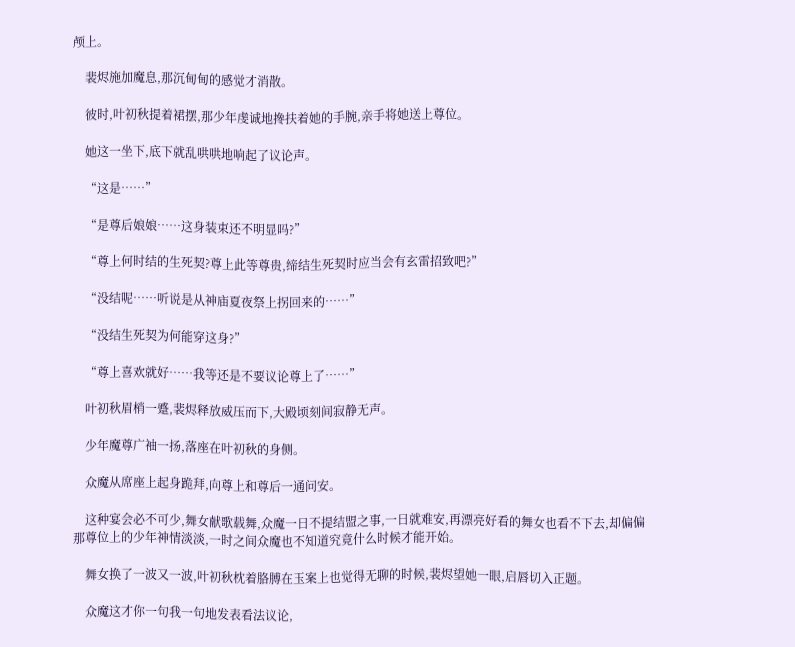颅上。

    裴烬施加魔息,那沉甸甸的感觉才消散。

    彼时,叶初秋提着裙摆,那少年虔诚地搀扶着她的手腕,亲手将她送上尊位。

    她这一坐下,底下就乱哄哄地响起了议论声。

    “这是……”

    “是尊后娘娘……这身装束还不明显吗?”

    “尊上何时结的生死契?尊上此等尊贵,缔结生死契时应当会有玄雷招致吧?”

    “没结呢……听说是从神庙夏夜祭上拐回来的……”

    “没结生死契为何能穿这身?”

    “尊上喜欢就好……我等还是不要议论尊上了……”

    叶初秋眉梢一蹙,裴烬释放威压而下,大殿顷刻间寂静无声。

    少年魔尊广袖一扬,落座在叶初秋的身侧。

    众魔从席座上起身跪拜,向尊上和尊后一通问安。

    这种宴会必不可少,舞女献歌载舞,众魔一日不提结盟之事,一日就难安,再漂亮好看的舞女也看不下去,却偏偏那尊位上的少年神情淡淡,一时之间众魔也不知道究竟什么时候才能开始。

    舞女换了一波又一波,叶初秋枕着胳膊在玉案上也觉得无聊的时候,裴烬望她一眼,启唇切入正题。

    众魔这才你一句我一句地发表看法议论,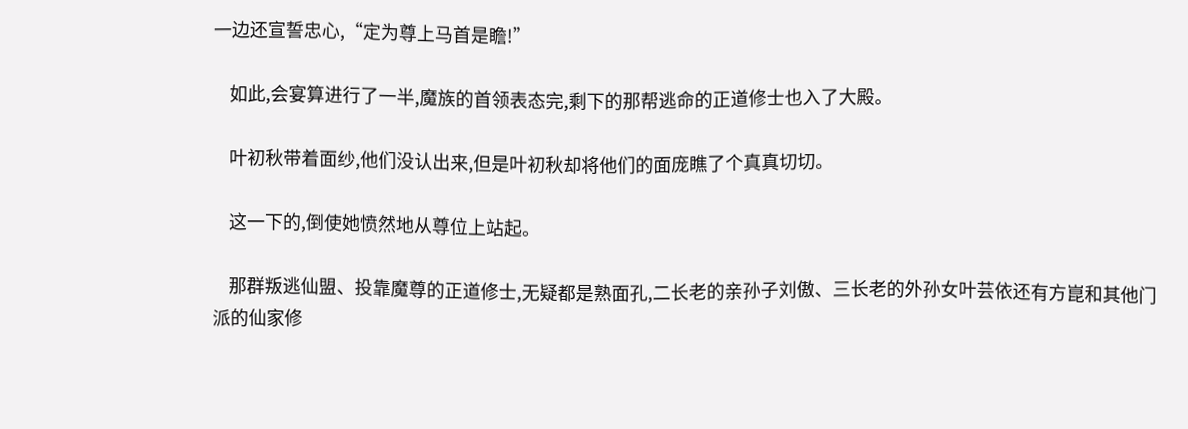一边还宣誓忠心,“定为尊上马首是瞻!”

    如此,会宴算进行了一半,魔族的首领表态完,剩下的那帮逃命的正道修士也入了大殿。

    叶初秋带着面纱,他们没认出来,但是叶初秋却将他们的面庞瞧了个真真切切。

    这一下的,倒使她愤然地从尊位上站起。

    那群叛逃仙盟、投靠魔尊的正道修士,无疑都是熟面孔,二长老的亲孙子刘傲、三长老的外孙女叶芸依还有方崑和其他门派的仙家修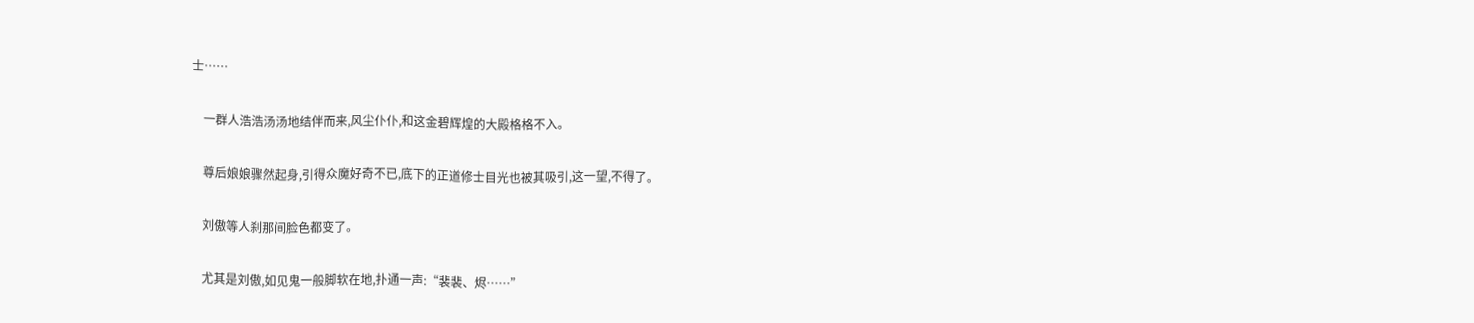士……

    一群人浩浩汤汤地结伴而来,风尘仆仆,和这金碧辉煌的大殿格格不入。

    尊后娘娘骤然起身,引得众魔好奇不已,底下的正道修士目光也被其吸引,这一望,不得了。

    刘傲等人刹那间脸色都变了。

    尤其是刘傲,如见鬼一般脚软在地,扑通一声:“裴裴、烬……”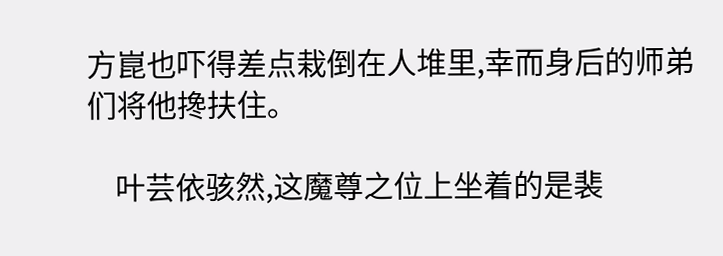方崑也吓得差点栽倒在人堆里,幸而身后的师弟们将他搀扶住。

    叶芸依骇然,这魔尊之位上坐着的是裴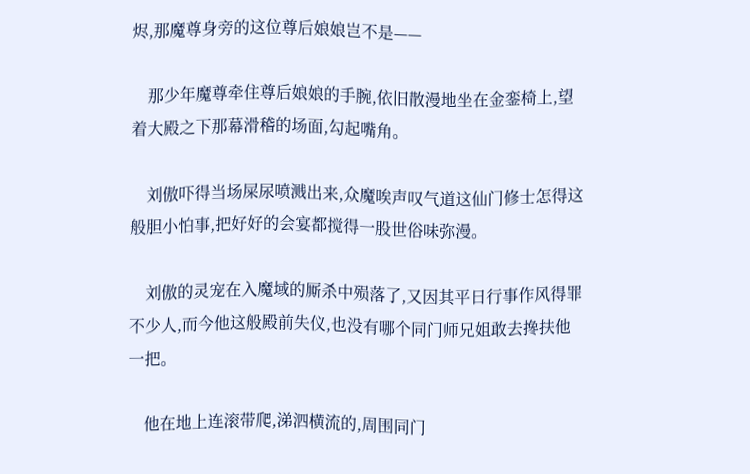烬,那魔尊身旁的这位尊后娘娘岂不是——

    那少年魔尊牵住尊后娘娘的手腕,依旧散漫地坐在金銮椅上,望着大殿之下那幕滑稽的场面,勾起嘴角。

    刘傲吓得当场屎尿喷溅出来,众魔唉声叹气道这仙门修士怎得这般胆小怕事,把好好的会宴都搅得一股世俗味弥漫。

    刘傲的灵宠在入魔域的厮杀中殒落了,又因其平日行事作风得罪不少人,而今他这般殿前失仪,也没有哪个同门师兄姐敢去搀扶他一把。

    他在地上连滚带爬,涕泗横流的,周围同门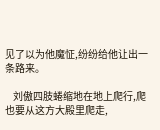见了以为他魔怔,纷纷给他让出一条路来。

    刘傲四肢蜷缩地在地上爬行,爬也要从这方大殿里爬走,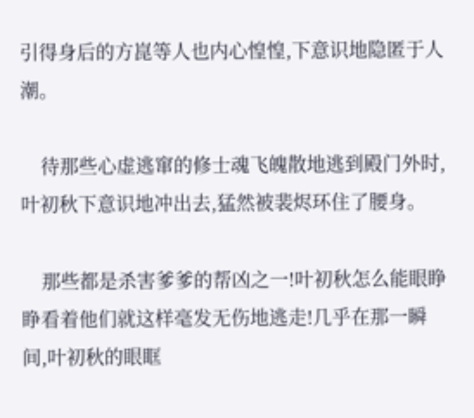引得身后的方崑等人也内心惶惶,下意识地隐匿于人潮。

    待那些心虚逃窜的修士魂飞魄散地逃到殿门外时,叶初秋下意识地冲出去,猛然被裴烬环住了腰身。

    那些都是杀害爹爹的帮凶之一!叶初秋怎么能眼睁睁看着他们就这样毫发无伤地逃走!几乎在那一瞬间,叶初秋的眼眶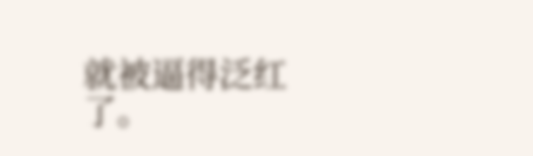就被逼得泛红了。